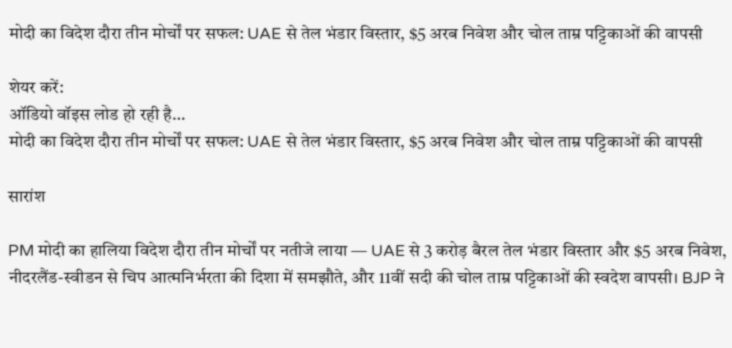मोदी का विदेश दौरा तीन मोर्चों पर सफल: UAE से तेल भंडार विस्तार, $5 अरब निवेश और चोल ताम्र पट्टिकाओं की वापसी

शेयर करें:
ऑडियो वॉइस लोड हो रही है…
मोदी का विदेश दौरा तीन मोर्चों पर सफल: UAE से तेल भंडार विस्तार, $5 अरब निवेश और चोल ताम्र पट्टिकाओं की वापसी

सारांश

PM मोदी का हालिया विदेश दौरा तीन मोर्चों पर नतीजे लाया — UAE से 3 करोड़ बैरल तेल भंडार विस्तार और $5 अरब निवेश, नीदरलैंड-स्वीडन से चिप आत्मनिर्भरता की दिशा में समझौते, और 11वीं सदी की चोल ताम्र पट्टिकाओं की स्वदेश वापसी। BJP ने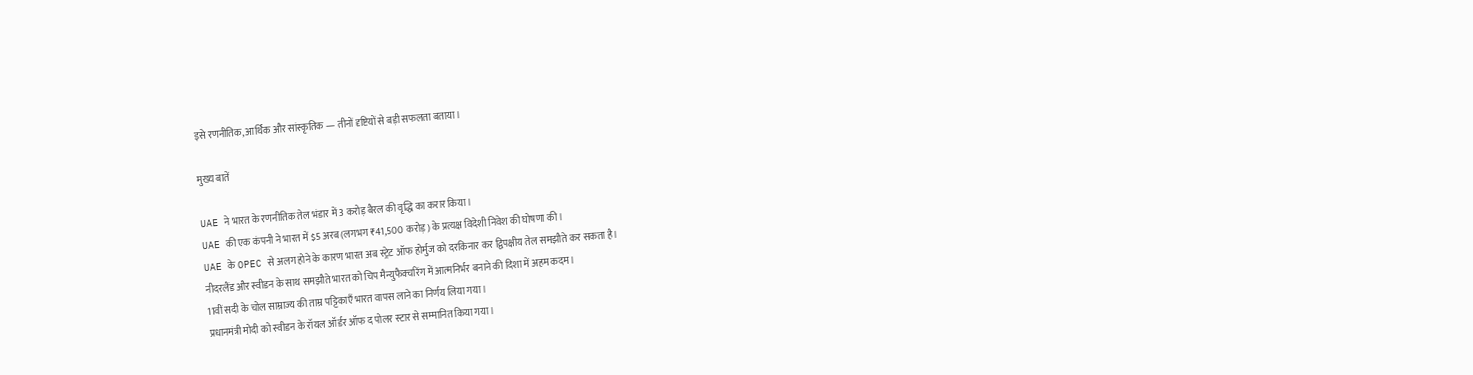इसे रणनीतिक, आर्थिक और सांस्कृतिक — तीनों दृष्टियों से बड़ी सफलता बताया।

मुख्य बातें

UAE ने भारत के रणनीतिक तेल भंडार में 3 करोड़ बैरल की वृद्धि का करार किया।
UAE की एक कंपनी ने भारत में $5 अरब (लगभग ₹41,500 करोड़) के प्रत्यक्ष विदेशी निवेश की घोषणा की।
UAE के OPEC से अलग होने के कारण भारत अब स्ट्रेट ऑफ होर्मुज को दरकिनार कर द्विपक्षीय तेल समझौते कर सकता है।
नीदरलैंड और स्वीडन के साथ समझौते भारत को चिप मैन्युफैक्चरिंग में आत्मनिर्भर बनाने की दिशा में अहम कदम।
11वीं सदी के चोल साम्राज्य की ताम्र पट्टिकाएँ भारत वापस लाने का निर्णय लिया गया।
प्रधानमंत्री मोदी को स्वीडन के रॉयल ऑर्डर ऑफ द पोलर स्टार से सम्मानित किया गया।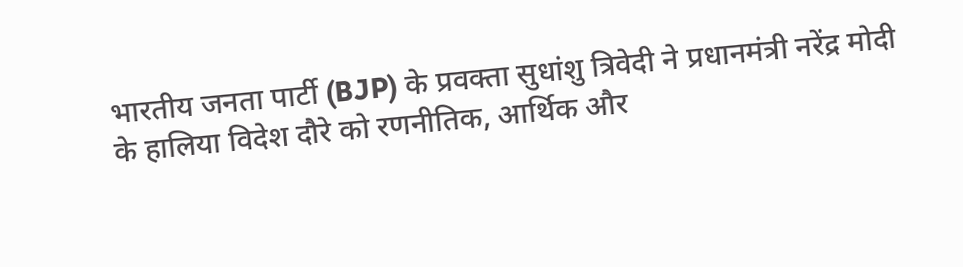भारतीय जनता पार्टी (BJP) के प्रवक्ता सुधांशु त्रिवेदी ने प्रधानमंत्री नरेंद्र मोदी के हालिया विदेश दौरे को रणनीतिक, आर्थिक और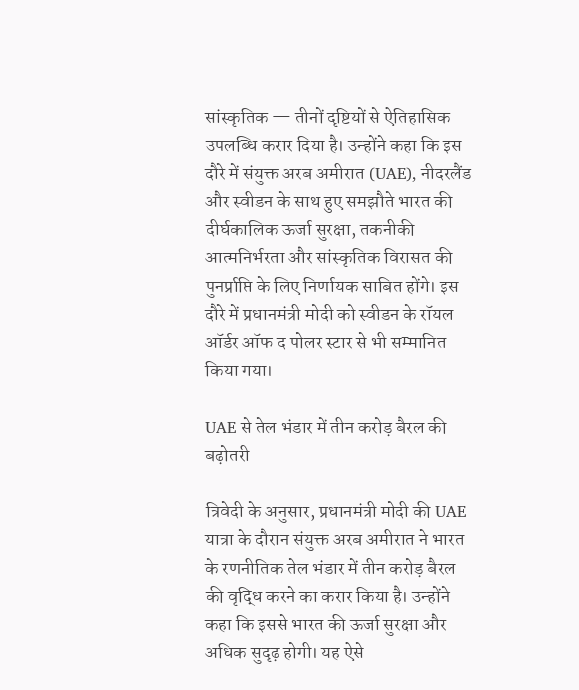सांस्कृतिक — तीनों दृष्टियों से ऐतिहासिक उपलब्धि करार दिया है। उन्होंने कहा कि इस दौरे में संयुक्त अरब अमीरात (UAE), नीदरलैंड और स्वीडन के साथ हुए समझौते भारत की दीर्घकालिक ऊर्जा सुरक्षा, तकनीकी आत्मनिर्भरता और सांस्कृतिक विरासत की पुनर्प्राप्ति के लिए निर्णायक साबित होंगे। इस दौरे में प्रधानमंत्री मोदी को स्वीडन के रॉयल ऑर्डर ऑफ द पोलर स्टार से भी सम्मानित किया गया।

UAE से तेल भंडार में तीन करोड़ बैरल की बढ़ोतरी

त्रिवेदी के अनुसार, प्रधानमंत्री मोदी की UAE यात्रा के दौरान संयुक्त अरब अमीरात ने भारत के रणनीतिक तेल भंडार में तीन करोड़ बैरल की वृद्धि करने का करार किया है। उन्होंने कहा कि इससे भारत की ऊर्जा सुरक्षा और अधिक सुदृढ़ होगी। यह ऐसे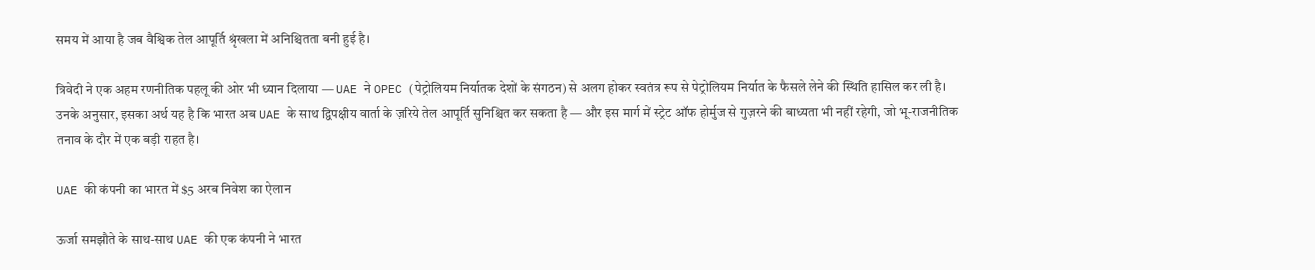समय में आया है जब वैश्विक तेल आपूर्ति श्रृंखला में अनिश्चितता बनी हुई है।

त्रिवेदी ने एक अहम रणनीतिक पहलू की ओर भी ध्यान दिलाया — UAE ने OPEC (पेट्रोलियम निर्यातक देशों के संगठन) से अलग होकर स्वतंत्र रूप से पेट्रोलियम निर्यात के फैसले लेने की स्थिति हासिल कर ली है। उनके अनुसार, इसका अर्थ यह है कि भारत अब UAE के साथ द्विपक्षीय वार्ता के ज़रिये तेल आपूर्ति सुनिश्चित कर सकता है — और इस मार्ग में स्ट्रेट ऑफ होर्मुज से गुज़रने की बाध्यता भी नहीं रहेगी, जो भू-राजनीतिक तनाव के दौर में एक बड़ी राहत है।

UAE की कंपनी का भारत में $5 अरब निवेश का ऐलान

ऊर्जा समझौते के साथ-साथ UAE की एक कंपनी ने भारत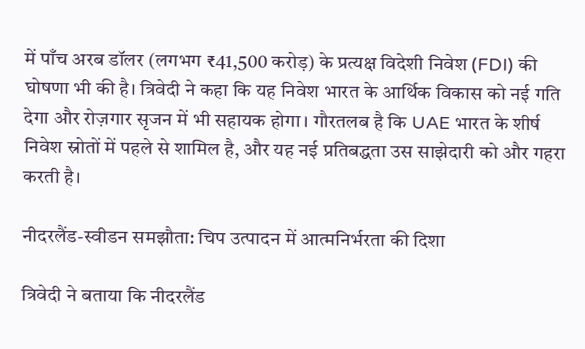में पाँच अरब डॉलर (लगभग ₹41,500 करोड़) के प्रत्यक्ष विदेशी निवेश (FDI) की घोषणा भी की है। त्रिवेदी ने कहा कि यह निवेश भारत के आर्थिक विकास को नई गति देगा और रोज़गार सृजन में भी सहायक होगा। गौरतलब है कि UAE भारत के शीर्ष निवेश स्रोतों में पहले से शामिल है, और यह नई प्रतिबद्धता उस साझेदारी को और गहरा करती है।

नीदरलैंड-स्वीडन समझौता: चिप उत्पादन में आत्मनिर्भरता की दिशा

त्रिवेदी ने बताया कि नीदरलैंड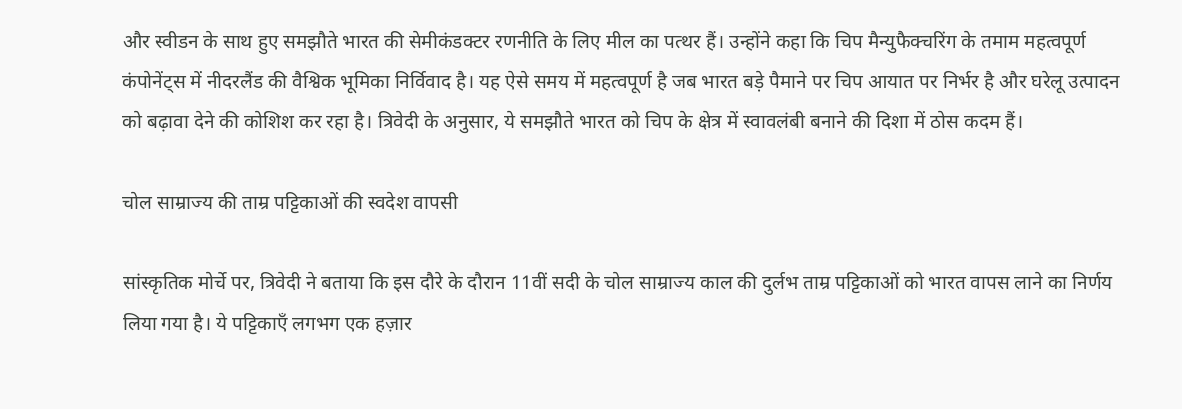और स्वीडन के साथ हुए समझौते भारत की सेमीकंडक्टर रणनीति के लिए मील का पत्थर हैं। उन्होंने कहा कि चिप मैन्युफैक्चरिंग के तमाम महत्वपूर्ण कंपोनेंट्स में नीदरलैंड की वैश्विक भूमिका निर्विवाद है। यह ऐसे समय में महत्वपूर्ण है जब भारत बड़े पैमाने पर चिप आयात पर निर्भर है और घरेलू उत्पादन को बढ़ावा देने की कोशिश कर रहा है। त्रिवेदी के अनुसार, ये समझौते भारत को चिप के क्षेत्र में स्वावलंबी बनाने की दिशा में ठोस कदम हैं।

चोल साम्राज्य की ताम्र पट्टिकाओं की स्वदेश वापसी

सांस्कृतिक मोर्चे पर, त्रिवेदी ने बताया कि इस दौरे के दौरान 11वीं सदी के चोल साम्राज्य काल की दुर्लभ ताम्र पट्टिकाओं को भारत वापस लाने का निर्णय लिया गया है। ये पट्टिकाएँ लगभग एक हज़ार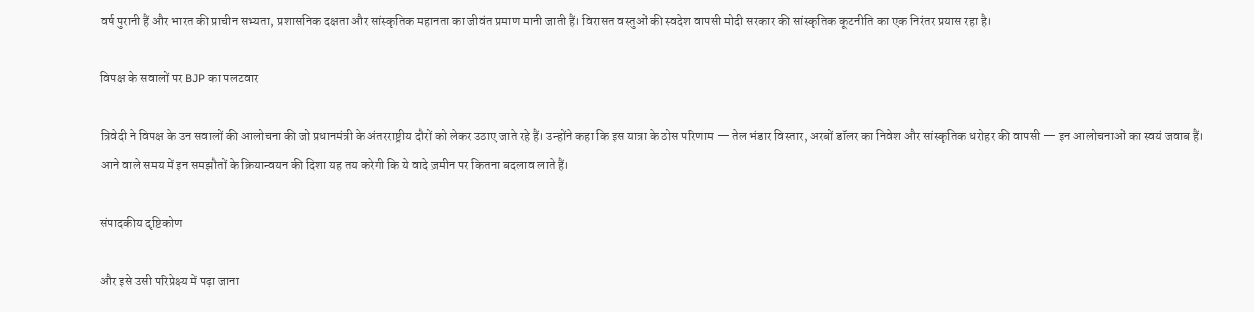वर्ष पुरानी हैं और भारत की प्राचीन सभ्यता, प्रशासनिक दक्षता और सांस्कृतिक महानता का जीवंत प्रमाण मानी जाती हैं। विरासत वस्तुओं की स्वदेश वापसी मोदी सरकार की सांस्कृतिक कूटनीति का एक निरंतर प्रयास रहा है।

विपक्ष के सवालों पर BJP का पलटवार

त्रिवेदी ने विपक्ष के उन सवालों की आलोचना की जो प्रधानमंत्री के अंतरराष्ट्रीय दौरों को लेकर उठाए जाते रहे हैं। उन्होंने कहा कि इस यात्रा के ठोस परिणाम — तेल भंडार विस्तार, अरबों डॉलर का निवेश और सांस्कृतिक धरोहर की वापसी — इन आलोचनाओं का स्वयं जवाब हैं। आने वाले समय में इन समझौतों के क्रियान्वयन की दिशा यह तय करेगी कि ये वादे ज़मीन पर कितना बदलाव लाते हैं।

संपादकीय दृष्टिकोण

और इसे उसी परिप्रेक्ष्य में पढ़ा जाना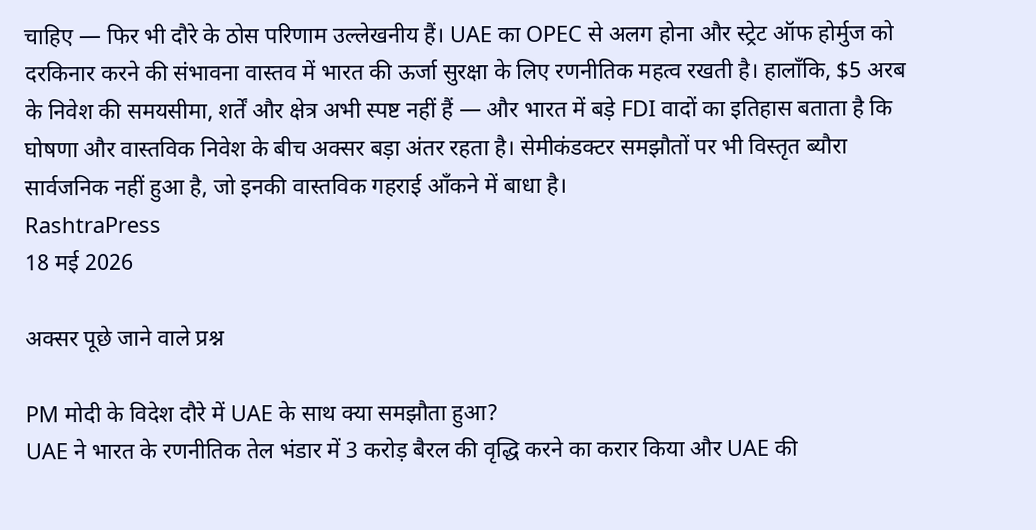चाहिए — फिर भी दौरे के ठोस परिणाम उल्लेखनीय हैं। UAE का OPEC से अलग होना और स्ट्रेट ऑफ होर्मुज को दरकिनार करने की संभावना वास्तव में भारत की ऊर्जा सुरक्षा के लिए रणनीतिक महत्व रखती है। हालाँकि, $5 अरब के निवेश की समयसीमा, शर्तें और क्षेत्र अभी स्पष्ट नहीं हैं — और भारत में बड़े FDI वादों का इतिहास बताता है कि घोषणा और वास्तविक निवेश के बीच अक्सर बड़ा अंतर रहता है। सेमीकंडक्टर समझौतों पर भी विस्तृत ब्यौरा सार्वजनिक नहीं हुआ है, जो इनकी वास्तविक गहराई आँकने में बाधा है।
RashtraPress
18 मई 2026

अक्सर पूछे जाने वाले प्रश्न

PM मोदी के विदेश दौरे में UAE के साथ क्या समझौता हुआ?
UAE ने भारत के रणनीतिक तेल भंडार में 3 करोड़ बैरल की वृद्धि करने का करार किया और UAE की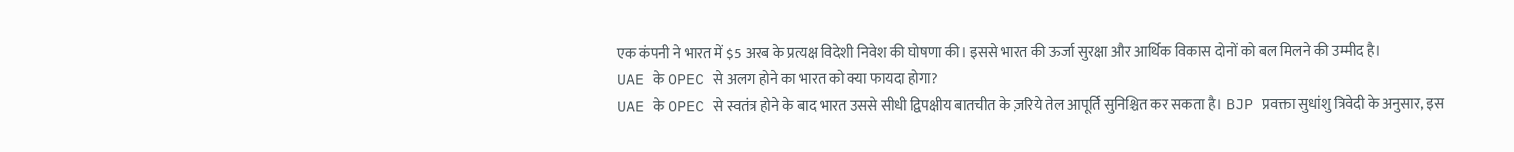एक कंपनी ने भारत में $5 अरब के प्रत्यक्ष विदेशी निवेश की घोषणा की। इससे भारत की ऊर्जा सुरक्षा और आर्थिक विकास दोनों को बल मिलने की उम्मीद है।
UAE के OPEC से अलग होने का भारत को क्या फायदा होगा?
UAE के OPEC से स्वतंत्र होने के बाद भारत उससे सीधी द्विपक्षीय बातचीत के ज़रिये तेल आपूर्ति सुनिश्चित कर सकता है। BJP प्रवक्ता सुधांशु त्रिवेदी के अनुसार, इस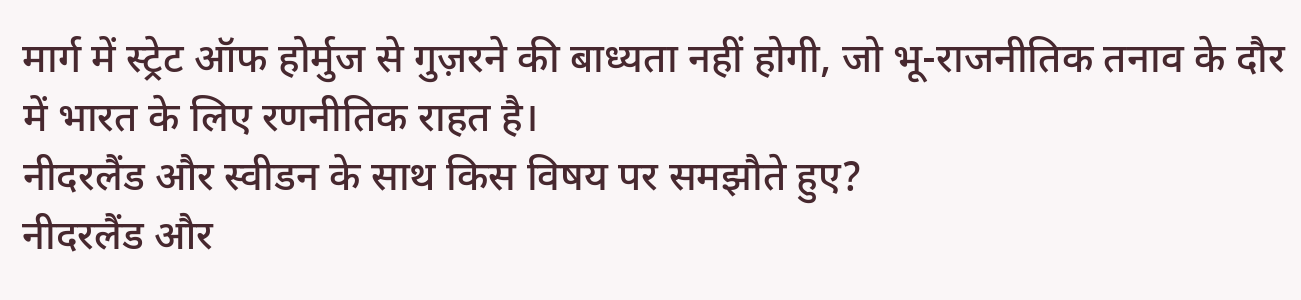मार्ग में स्ट्रेट ऑफ होर्मुज से गुज़रने की बाध्यता नहीं होगी, जो भू-राजनीतिक तनाव के दौर में भारत के लिए रणनीतिक राहत है।
नीदरलैंड और स्वीडन के साथ किस विषय पर समझौते हुए?
नीदरलैंड और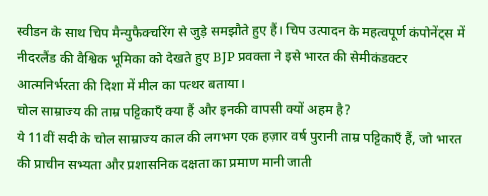स्वीडन के साथ चिप मैन्युफैक्चरिंग से जुड़े समझौते हुए हैं। चिप उत्पादन के महत्वपूर्ण कंपोनेंट्स में नीदरलैंड की वैश्विक भूमिका को देखते हुए BJP प्रवक्ता ने इसे भारत की सेमीकंडक्टर आत्मनिर्भरता की दिशा में मील का पत्थर बताया।
चोल साम्राज्य की ताम्र पट्टिकाएँ क्या हैं और इनकी वापसी क्यों अहम है?
ये 11वीं सदी के चोल साम्राज्य काल की लगभग एक हज़ार वर्ष पुरानी ताम्र पट्टिकाएँ हैं, जो भारत की प्राचीन सभ्यता और प्रशासनिक दक्षता का प्रमाण मानी जाती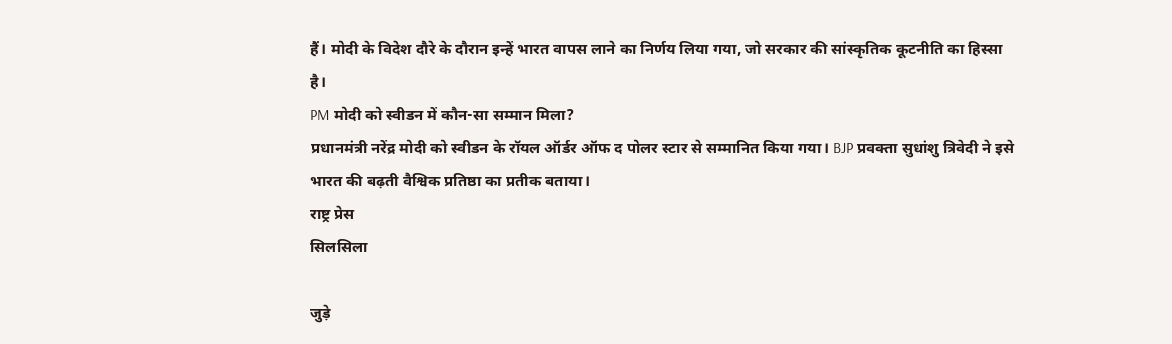हैं। मोदी के विदेश दौरे के दौरान इन्हें भारत वापस लाने का निर्णय लिया गया, जो सरकार की सांस्कृतिक कूटनीति का हिस्सा है।
PM मोदी को स्वीडन में कौन-सा सम्मान मिला?
प्रधानमंत्री नरेंद्र मोदी को स्वीडन के रॉयल ऑर्डर ऑफ द पोलर स्टार से सम्मानित किया गया। BJP प्रवक्ता सुधांशु त्रिवेदी ने इसे भारत की बढ़ती वैश्विक प्रतिष्ठा का प्रतीक बताया।
राष्ट्र प्रेस
सिलसिला

जुड़े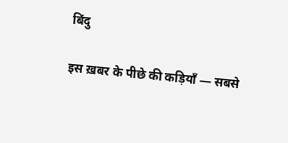बिंदु

इस ख़बर के पीछे की कड़ियाँ — सबसे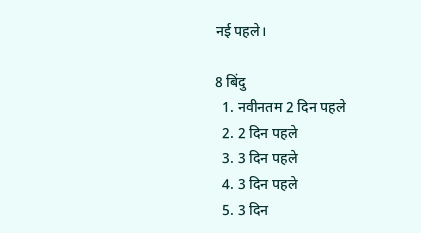नई पहले।

8 बिंदु
  1. नवीनतम 2 दिन पहले
  2. 2 दिन पहले
  3. 3 दिन पहले
  4. 3 दिन पहले
  5. 3 दिन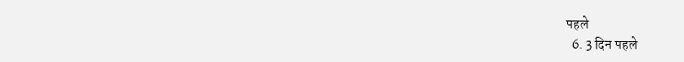पहले
  6. 3 दिन पहले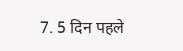7. 5 दिन पहले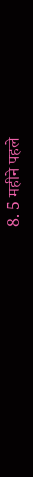8. 5 महीने पहले